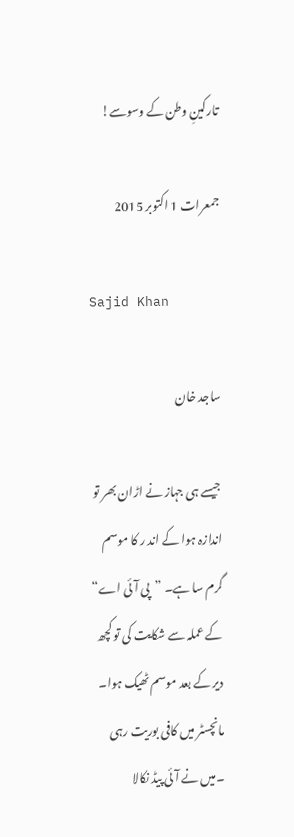تارکینِ وطن کے وسوسے!

جمعرات 1 اکتوبر 2015

Sajid Khan

ساجد خان

جیسے ہی جہاز نے اڑان بھر تو اندازہ ہوا کے اند ر کا موسم گرم سا ہے۔ ”پی آئی اے“ کے عملہ سے شکایت کی تو کچھ دیر کے بعد موسم ٹھیک ہوا۔ مانچسٹر میں کافی بوریت رہی ۔میں نے آئی پیڈ نکالا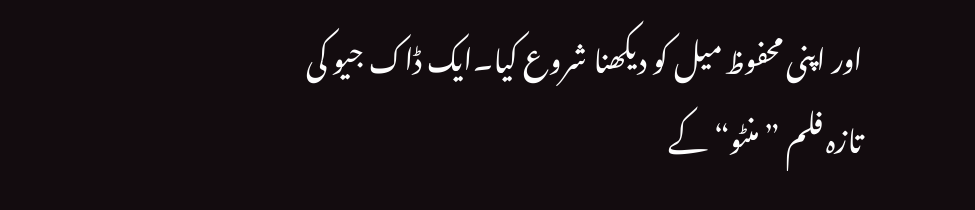اور اپنی محفوظ میل کو دیکھنا شروع کیا۔ایک ڈاک جیو کی تازہ فلم ”منٹو“ کے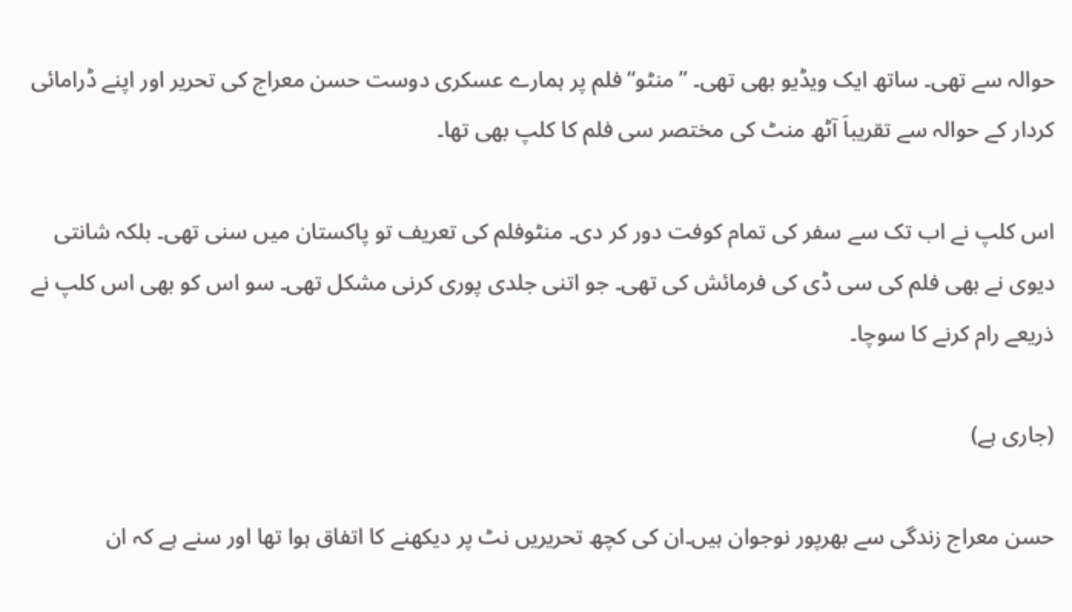حوالہ سے تھی۔ ساتھ ایک ویڈیو بھی تھی۔ ”منٹو“ فلم پر ہمارے عسکری دوست حسن معراج کی تحریر اور اپنے ڈرامائی کردار کے حوالہ سے تقریباَ آٹھ منٹ کی مختصر سی فلم کا کلپ بھی تھا۔

اس کلپ نے اب تک سے سفر کی تمام کوفت دور کر دی۔ منٹوفلم کی تعریف تو پاکستان میں سنی تھی۔ بلکہ شانتی دیوی نے بھی فلم کی سی ڈی کی فرمائش کی تھی۔ جو اتنی جلدی پوری کرنی مشکل تھی۔ سو اس کو بھی اس کلپ نے ذریعے رام کرنے کا سوچا۔

(جاری ہے)

حسن معراج زندگی سے بھرپور نوجوان ہیں۔ان کی کچھ تحریریں نٹ پر دیکھنے کا اتفاق ہوا تھا اور سنے ہے کہ ان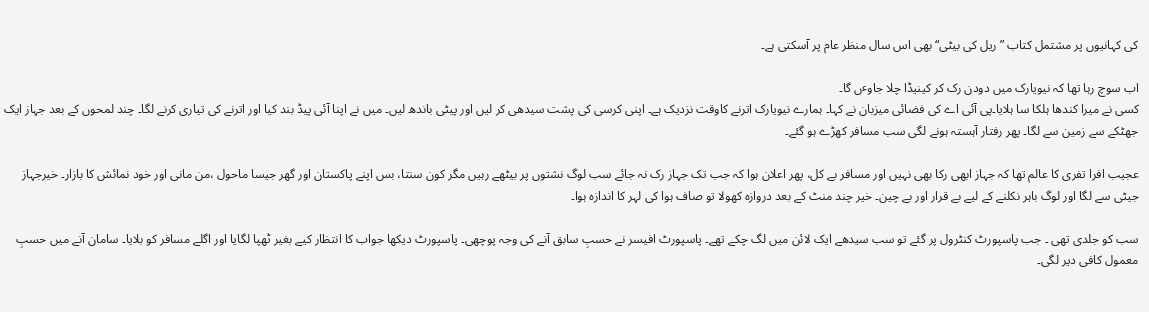کی کہانیوں پر مشتمل کتاب ”ریل کی بیٹی“ بھی اس سال منظر عام پر آسکتی ہے۔

اب سوچ رہا تھا کہ نیویارک میں دودن رک کر کینیڈا چلا جاوٴں گا۔
کسی نے میرا کندھا ہلکا سا ہلایا۔پی آئی اے کی فضائی میزبان نے کہا۔ ہمارے نیویارک اترنے کاوقت نزدیک ہے۔ اپنی کرسی کی پشت سیدھی کر لیں اور پیٹی باندھ لیں۔ میں نے اپنا آئی پیڈ بند کیا اور اترنے کی تیاری کرنے لگا۔ چند لمحوں کے بعد جہاز ایک جھٹکے سے زمین سے لگا۔ پھر رفتار آہستہ ہونے لگی سب مسافر کھڑے ہو گئے۔

عجیب افرا تفری کا عالم تھا کہ جہاز ابھی رکا بھی نہیں اور مسافر بے کل، پھر اعلان ہوا کہ جب تک جہاز رک نہ جائے سب لوگ نشتوں پر بیٹھے رہیں مگر کون سنتا، بس اپنے پاکستان اور گھر جیسا ماحول ،من مانی اور خود نمائش کا بازار۔ خیرجہاز جیٹی سے لگا اور لوگ باہر نکلنے کے لیے بے قرار اور بے چین۔ خیر چند منٹ کے بعد دروازہ کھولا تو صاف ہوا کی لہر کا اندازہ ہوا۔

سب کو جلدی تھی ۔ جب پاسپورٹ کنٹرول پر گئے تو سب سیدھے ایک لائن میں لگ چکے تھے۔ پاسپورٹ افیسر نے حسبِ سابق آنے کی وجہ پوچھی۔ پاسپورٹ دیکھا جواب کا انتظار کیے بغیر ٹھپا لگایا اور اگلے مسافر کو بلایا۔ سامان آنے میں حسبِ معمول کافی دیر لگی۔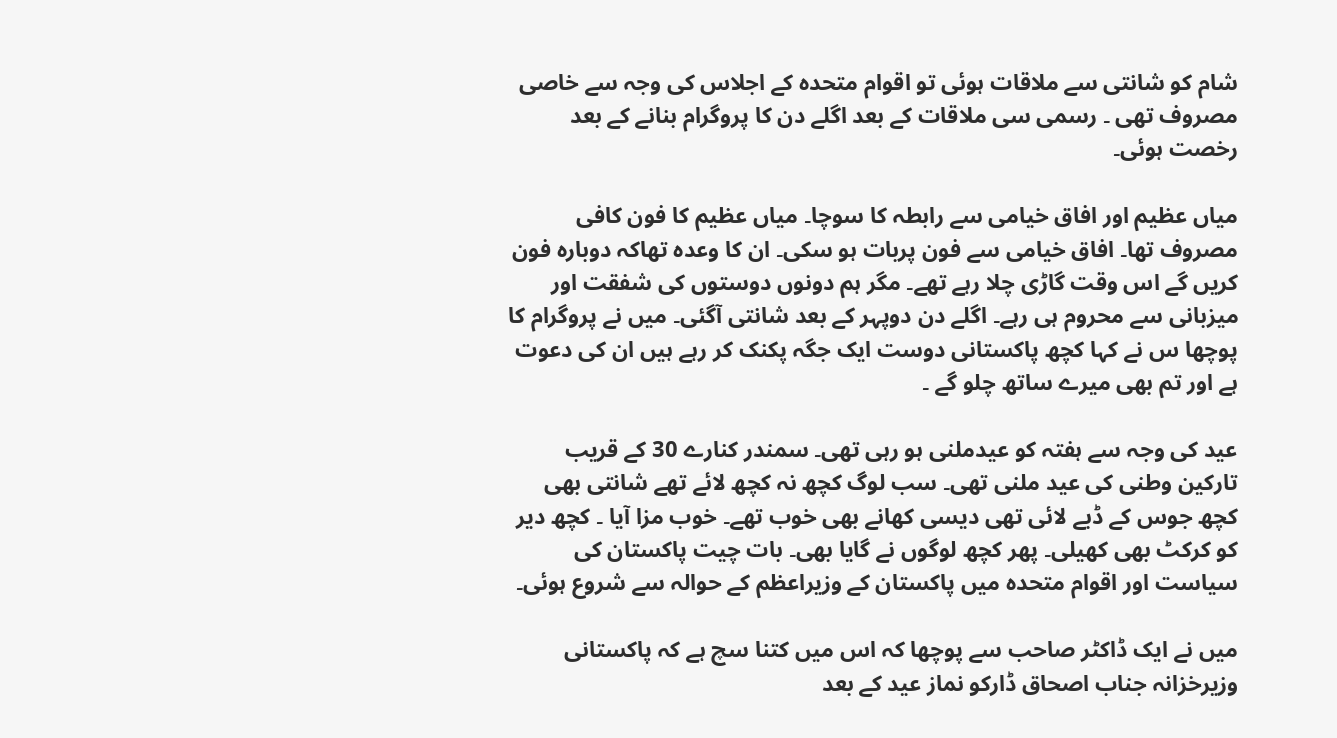شام کو شانتی سے ملاقات ہوئی تو اقوام متحدہ کے اجلاس کی وجہ سے خاصی مصروف تھی ۔ رسمی سی ملاقات کے بعد اگلے دن کا پروگرام بنانے کے بعد رخصت ہوئی۔

میاں عظیم اور افاق خیامی سے رابطہ کا سوچا۔ میاں عظیم کا فون کافی مصروف تھا۔ افاق خیامی سے فون پربات ہو سکی۔ ان کا وعدہ تھاکہ دوبارہ فون کریں گے اس وقت گاڑی چلا رہے تھے۔ مگر ہم دونوں دوستوں کی شفقت اور میزبانی سے محروم ہی رہے۔ اگلے دن دوپہر کے بعد شانتی آگئی۔ میں نے پروگرام کا پوچھا س نے کہا کچھ پاکستانی دوست ایک جگہ پکنک کر رہے ہیں ان کی دعوت ہے اور تم بھی میرے ساتھ چلو گے ۔

عید کی وجہ سے ہفتہ کو عیدملنی ہو رہی تھی۔ سمندر کنارے 30 کے قریب تارکین وطنی کی عید ملنی تھی۔ سب لوگ کچھ نہ کچھ لائے تھے شانتی بھی کچھ جوس کے ڈبے لائی تھی دیسی کھانے بھی خوب تھے۔ خوب مزا آیا ۔ کچھ دیر کو کرکٹ بھی کھیلی۔ پھر کچھ لوگوں نے گایا بھی۔ بات چیت پاکستان کی سیاست اور اقوام متحدہ میں پاکستان کے وزیراعظم کے حوالہ سے شروع ہوئی۔

میں نے ایک ڈاکٹر صاحب سے پوچھا کہ اس میں کتنا سچ ہے کہ پاکستانی وزیرخزانہ جناب اصحاق ڈارکو نماز عید کے بعد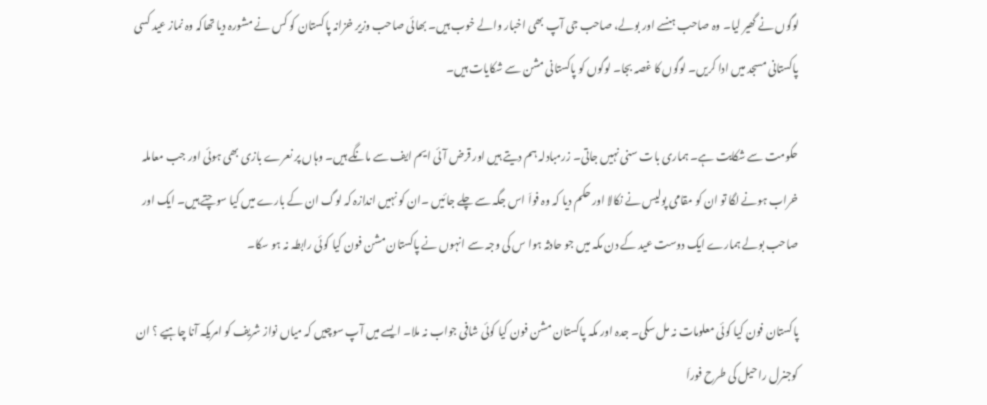لوگوں نے گھیر لیا۔ وہ صاحب ہنسے اور بولے، صاحب جی آپ بھی اخبار والے خوب ہیں۔ بھائی صاحب وزیر خزانہ پاکستان کو کس نے مشورہ دیا تھاکہ وہ نماز عید کسی پاکستانی مسجد میں ادا کریں۔ لوگوں کا غصہ بجا۔ لوگوں کو پاکستانی مشن سے شکایات ہیں۔

حکومت سے شکایت ہے۔ ہماری بات سنی نہیں جاتی۔ زرمبادلہ ہم دیتے ہیں اور قرض آئی ایم ایف سے مانگے ہیں۔ وہاں پر نعرے بازی بھی ہوئی اور جب معاملہ خراب ہونے لگا تو ان کو مقامی پولیس نے نکالا اور حکم دیا کہ وہ فواَ اس جگہ سے چلے جائیں ۔ان کو نہیں اندازہ کہ لوگ ان کے بارے میں کیا سوچتے ہیں۔ ایک اور صاحب بولے ہمارے ایک دوست عید کے دن مکہ میں جو حادثہ ہوا س کی وجہ سے انہوں نے پاکستان مشن فون کیا کوئی رابطہ نہ ہو سکا۔

پاکستان فون کیا کوئی معلومات نہ مل سکی۔ جدہ اور مکہ پاکستان مشن فون کیا کوئی شافی جواب نہ ملا۔ ایسے میں آپ سوچیں کہ میاں نواز شریف کو امریکہ آنا چاہیے ؟ ان کوجنرل راحیل کی طرح فوراَ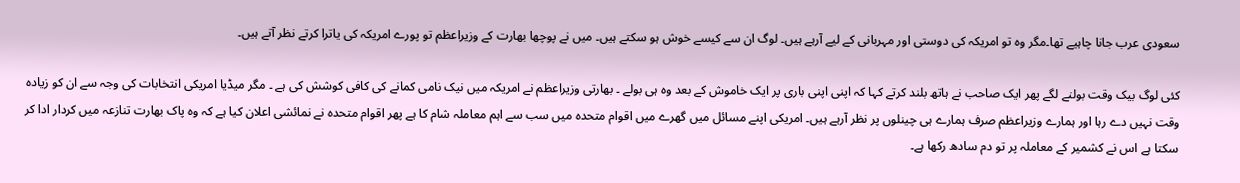سعودی عرب جانا چاہیے تھا۔مگر وہ تو امریکہ کی دوستی اور مہربانی کے لیے آرہے ہیں۔ لوگ ان سے کیسے خوش ہو سکتے ہیں۔ میں نے پوچھا بھارت کے وزیراعظم تو پورے امریکہ کی یاترا کرتے نظر آتے ہیں۔

کئی لوگ بیک وقت بولنے لگے پھر ایک صاحب نے ہاتھ بلند کرتے کہا کہ اپنی اپنی باری پر ایک خاموش کے بعد وہ ہی بولے ۔ بھارتی وزیراعظم نے امریکہ میں نیک نامی کمانے کی کافی کوشش کی ہے ۔ مگر میڈیا امریکی انتخابات کی وجہ سے ان کو زیادہ وقت نہیں دے رہا اور ہمارے وزیراعظم صرف ہمارے ہی چینلوں پر نظر آرہے ہیں۔ امریکی اپنے مسائل میں گھرے میں اقوام متحدہ میں سب سے اہم معاملہ شام کا ہے پھر اقوام متحدہ نے نمائشی اعلان کیا ہے کہ وہ پاک بھارت تنازعہ میں کردار ادا کر سکتا ہے اس نے کشمیر کے معاملہ پر تو دم سادھ رکھا ہے۔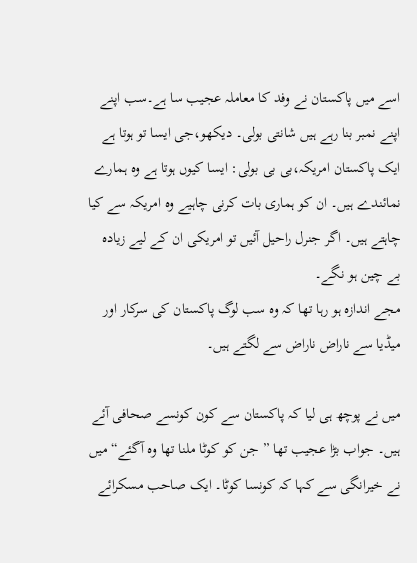اسے میں پاکستان نے وفد کا معاملہ عجیب سا ہے۔سب اپنے اپنے نمبر بنا رہے ہیں شانتی بولی۔ دیکھو،جی ایسا تو ہوتا ہے ایک پاکستان امریکہ،بی بی بولی: ایسا کیوں ہوتا ہے وہ ہمارے نمائندے ہیں۔ ان کو ہماری بات کرنی چاہیے وہ امریکہ سے کیا چاہتے ہیں۔ اگر جنرل راحیل آئیں تو امریکی ان کے لیے زیادہ بے چین ہو نگے۔
مجے اندازہ ہو رہا تھا کہ وہ سب لوگ پاکستان کی سرکار اور میڈیا سے ناراض ناراض سے لگتے ہیں۔

میں نے پوچھ ہی لیا کہ پاکستان سے کون کونسے صحافی آئے ہیں۔ جواب بڑا عجیب تھا ” جن کو کوٹا ملنا تھا وہ آگئے“ میں نے خیرانگی سے کہا کہ کونسا کوٹا۔ ایک صاحب مسکرائے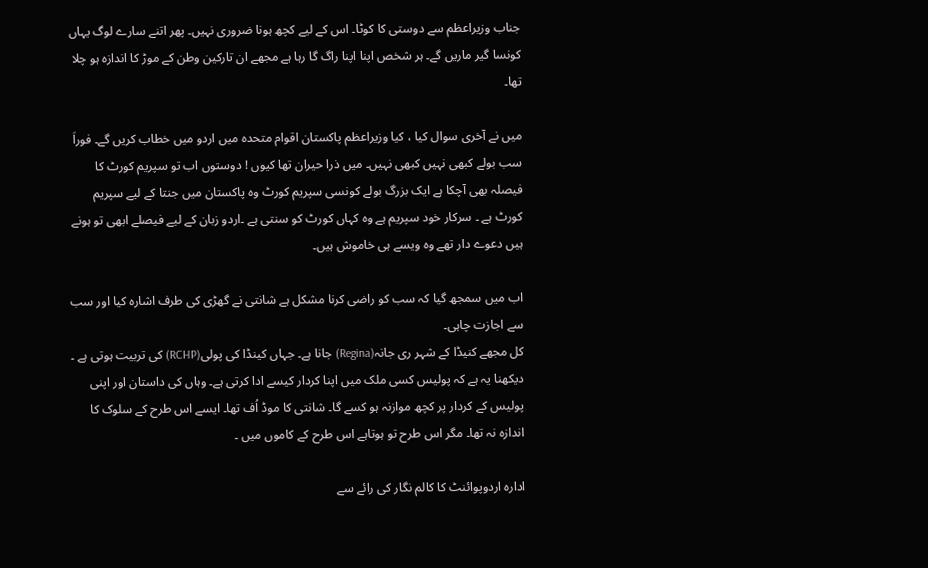جناب وزیراعظم سے دوستی کا کوٹا۔ اس کے لیے کچھ ہونا ضروری نہیں۔ پھر اتنے سارے لوگ یہاں کونسا گیر ماریں گے۔ ہر شخص اپنا اپنا راگ گا رہا ہے مجھے ان تارکین وطن کے موڑ کا اندازہ ہو چلا تھا۔

میں نے آخری سوال کیا ، کیا وزیراعظم پاکستان اقوام متحدہ میں اردو میں خطاب کریں گے۔ فوراَ سب بولے کبھی نہیں کبھی نہیں۔ میں ذرا حیران تھا کیوں ! دوستوں اب تو سپریم کورٹ کا فیصلہ بھی آچکا ہے ایک بزرگ بولے کونسی سپریم کورٹ وہ پاکستان میں جنتا کے لیے سپریم کورٹ ہے ۔ سرکار خود سپریم ہے وہ کہاں کورٹ کو سنتی ہے ۔اردو زبان کے لیے فیصلے ابھی تو ہونے ہیں دعوے دار تھے وہ ویسے ہی خاموش ہیں۔

اب میں سمجھ گیا کہ سب کو راضی کرنا مشکل ہے شانتی نے گھڑی کی طرف اشارہ کیا اور سب سے اجازت چاہی۔
کل مجھے کنیڈا کے شہر ری جانہ(Regina) جانا ہے۔ جہاں کینڈا کی پولی(RCHP) کی تربیت ہوتی ہے ۔ دیکھنا یہ ہے کہ پولیس کسی ملک میں اپنا کردار کیسے ادا کرتی ہے۔ وہاں کی داستان اور اپنی پولیس کے کردار پر کچھ موازنہ ہو کسے گا۔ شانتی کا موڈ اُف تھا۔ ایسے اس طرح کے سلوک کا اندازہ نہ تھا۔ مگر اس طرح تو ہوتاہے اس طرح کے کاموں میں ۔

ادارہ اردوپوائنٹ کا کالم نگار کی رائے سے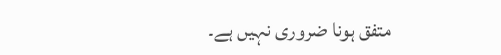متفق ہونا ضروری نہیں ہے۔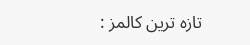تازہ ترین کالمز :